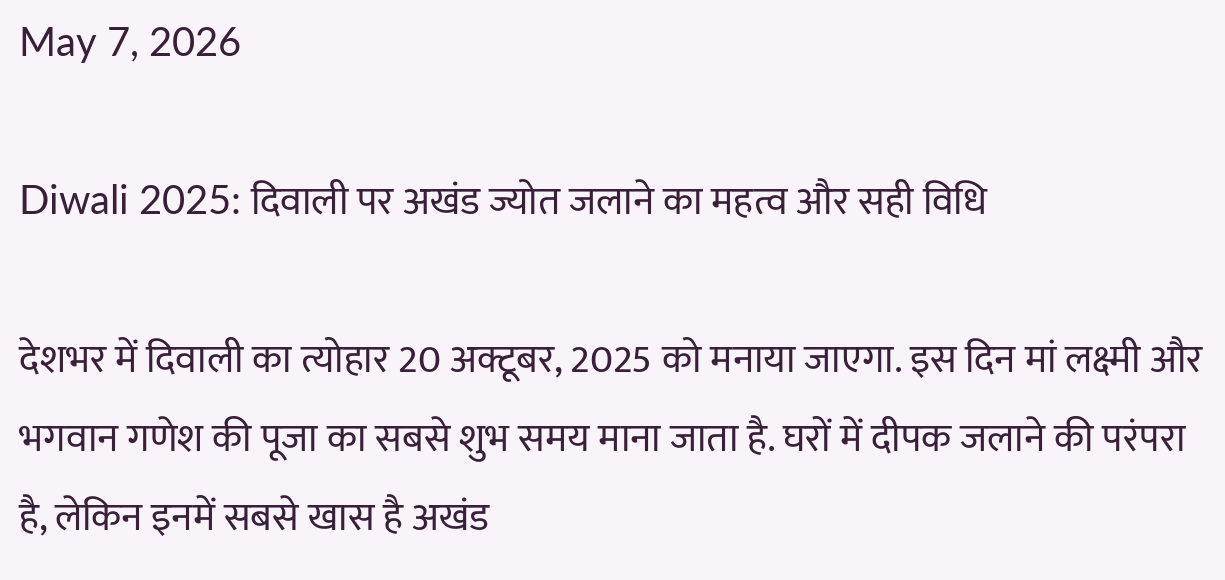May 7, 2026

Diwali 2025: दिवाली पर अखंड ज्योत जलाने का महत्व और सही विधि

देशभर में दिवाली का त्योहार 20 अक्टूबर, 2025 को मनाया जाएगा. इस दिन मां लक्ष्मी और भगवान गणेश की पूजा का सबसे शुभ समय माना जाता है. घरों में दीपक जलाने की परंपरा है, लेकिन इनमें सबसे खास है अखंड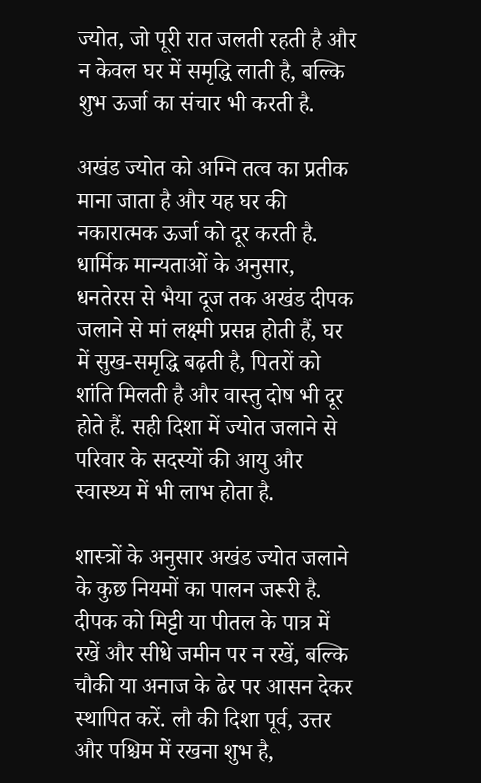ज्योत, जो पूरी रात जलती रहती है और न केवल घर में समृद्धि लाती है, बल्कि शुभ ऊर्जा का संचार भी करती है.

अखंड ज्योत को अग्नि तत्व का प्रतीक माना जाता है और यह घर की नकारात्मक ऊर्जा को दूर करती है. धार्मिक मान्यताओं के अनुसार, धनतेरस से भैया दूज तक अखंड दीपक जलाने से मां लक्ष्मी प्रसन्न होती हैं, घर में सुख-समृद्धि बढ़ती है, पितरों को शांति मिलती है और वास्तु दोष भी दूर होते हैं. सही दिशा में ज्योत जलाने से परिवार के सदस्यों की आयु और स्वास्थ्य में भी लाभ होता है.

शास्त्रों के अनुसार अखंड ज्योत जलाने के कुछ नियमों का पालन जरूरी है. दीपक को मिट्टी या पीतल के पात्र में रखें और सीधे जमीन पर न रखें, बल्कि चौकी या अनाज के ढेर पर आसन देकर स्थापित करें. लौ की दिशा पूर्व, उत्तर और पश्चिम में रखना शुभ है,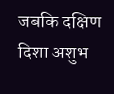जबकि दक्षिण दिशा अशुभ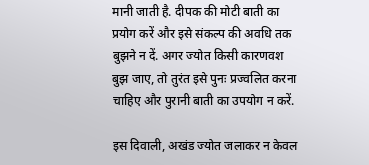मानी जाती है. दीपक की मोटी बाती का प्रयोग करें और इसे संकल्प की अवधि तक बुझने न दें. अगर ज्योत किसी कारणवश बुझ जाए, तो तुरंत इसे पुनः प्रज्वलित करना चाहिए और पुरानी बाती का उपयोग न करें.

इस दिवाली, अखंड ज्योत जलाकर न केवल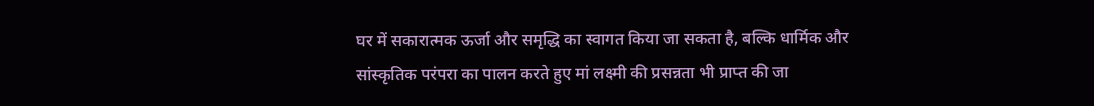घर में सकारात्मक ऊर्जा और समृद्धि का स्वागत किया जा सकता है, बल्कि धार्मिक और सांस्कृतिक परंपरा का पालन करते हुए मां लक्ष्मी की प्रसन्नता भी प्राप्त की जा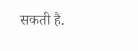सकती है.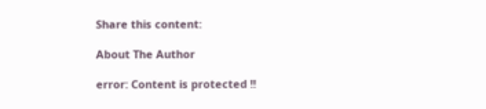Share this content:

About The Author

error: Content is protected !!